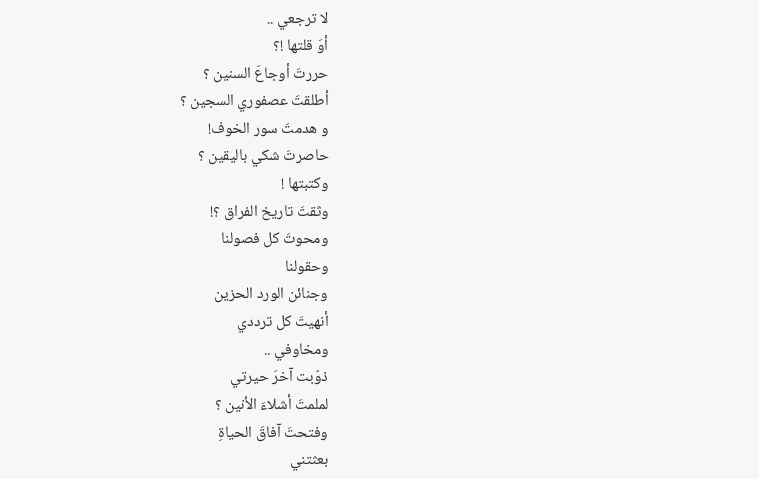لا ترجعي ..
أوَ قلتها !؟
حررتَ أوجاعَ السنين ؟
أطلقتَ عصفوري السجين ؟
و هدمتَ سور الخوف!
حاصرتَ شكي باليقين ؟
وكتبتها !
وثقتَ تاريخ الفراق ؟!
ومحوتَ كل فصولنا
وحقولنا
وجنائن الورد الحزين
أنهيتَ كل ترددي
ومخاوفي ..
ذوّبت آخرَ حيرتي
لملمتَ أشلاءَ الأنين ؟
وفتحتَ آفاقَ الحياةِ
بعثتني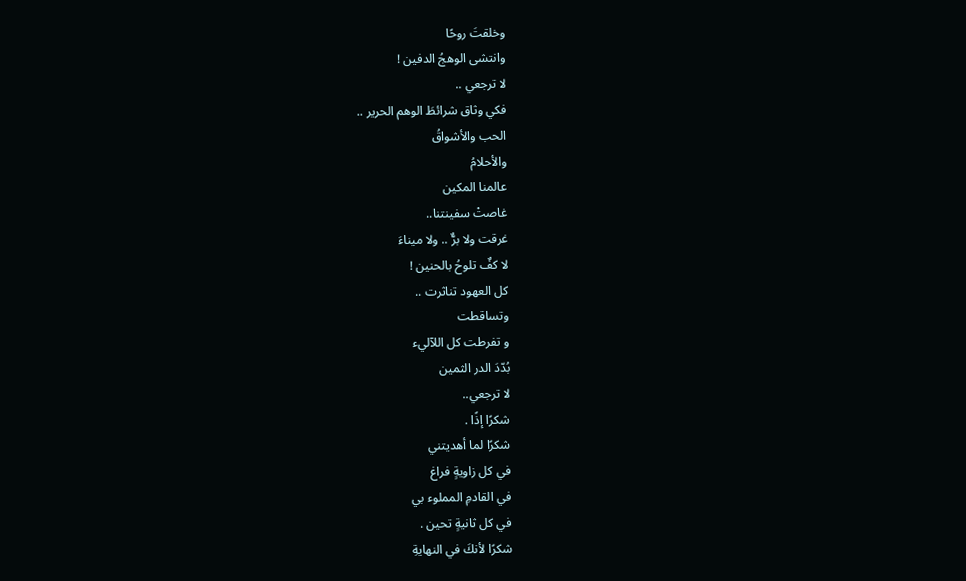وخلقتَ روحًا
وانتشى الوهجُ الدفين !
لا ترجعي ..
فكي وثاق شرائطَ الوهم الحرير ..
الحب والأشواقُ
والأحلامُ
عالمنا المكين
غاصتْ سفينتنا..
غرقت ولا برٌّ .. ولا ميناءَ
لا كفٌ تلوحُ بالحنين !
كل العهود تناثرت ..
وتساقطت
و تفرطت كل اللآليء
بُدّدَ الدر الثمين
لا ترجعي..
شكرًا إذًا .
شكرًا لما أهديتني
في كل زاويةٍ فراغ
في القادمِ المملوء بي
في كل ثانيةٍ تحين .
شكرًا لأنكَ في النهايةِ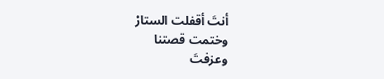أنتَ أقفلت الستارْ
وختمت قصتنا
وعزفتَ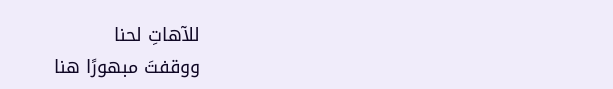للآهاتِ لحنا
ووقفتَ مبهورًا هنا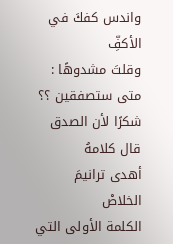واندس كفكَ في الأكفِّ
وقلتَ مشدوهًا :
متى ستصفقين ؟؟
شكرًا لأن الصدق
قال كلامهُ
أهدى ترانيمَ الخلاصْ
الكلمة الأولى التي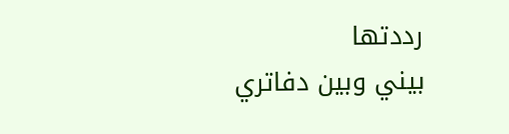رددتها
بيني وبين دفاتري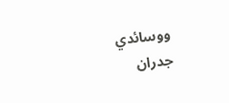ووسائدي
جدران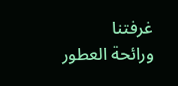غرفتنا
ورائحة العطور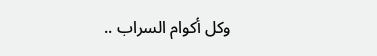وكل أكوام السراب ..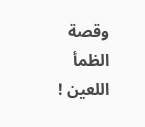وقصة الظمأ اللعين !